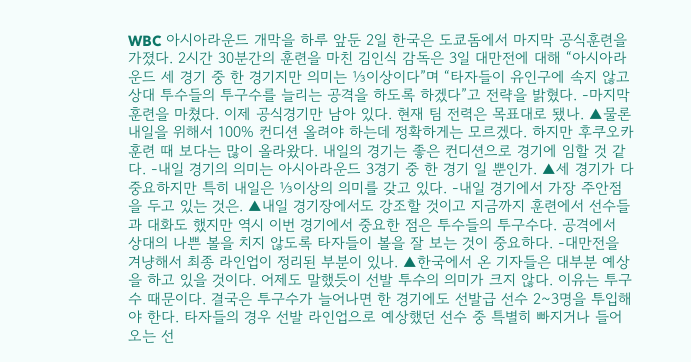WBC 아시아라운드 개막을 하루 앞둔 2일 한국은 도쿄돔에서 마지막 공식훈련을 가졌다. 2시간 30분간의 훈련을 마친 김인식 감독은 3일 대만전에 대해 “아시아라운드 세 경기 중 한 경기지만 의미는 ⅓이상이다”며 “타자들이 유인구에 속지 않고 상대 투수들의 투구수를 늘리는 공격을 하도록 하겠다”고 전략을 밝혔다. -마지막 훈련을 마쳤다. 이제 공식경기만 남아 있다. 현재 팀 전력은 목표대로 됐나. ▲물론 내일을 위해서 100% 컨디션 올려야 하는데 정확하게는 모르겠다. 하지만 후쿠오카 훈련 때 보다는 많이 올라왔다. 내일의 경기는 좋은 컨디션으로 경기에 임할 것 같다. -내일 경기의 의미는 아시아라운드 3경기 중 한 경기 일 뿐인가. ▲세 경기가 다 중요하지만 특히 내일은 ⅓이상의 의미를 갖고 있다. -내일 경기에서 가장 주안점을 두고 있는 것은. ▲내일 경기장에서도 강조할 것이고 지금까지 훈련에서 선수들과 대화도 했지만 역시 이번 경기에서 중요한 점은 투수들의 투구수다. 공격에서 상대의 나쁜 볼을 치지 않도록 타자들이 볼을 잘 보는 것이 중요하다. -대만전을 겨냥해서 최종 라인업이 정리된 부분이 있나. ▲한국에서 온 기자들은 대부분 예상을 하고 있을 것이다. 어제도 말했듯이 선발 투수의 의미가 크지 않다. 이유는 투구수 때문이다. 결국은 투구수가 늘어나면 한 경기에도 선발급 선수 2~3명을 투입해야 한다. 타자들의 경우 선발 라인업으로 예상했던 선수 중 특별히 빠지거나 들어오는 선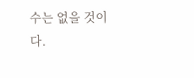수는 없을 것이다.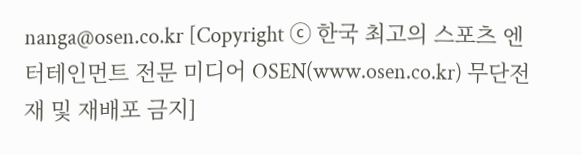nanga@osen.co.kr [Copyright ⓒ 한국 최고의 스포츠 엔터테인먼트 전문 미디어 OSEN(www.osen.co.kr) 무단전재 및 재배포 금지]